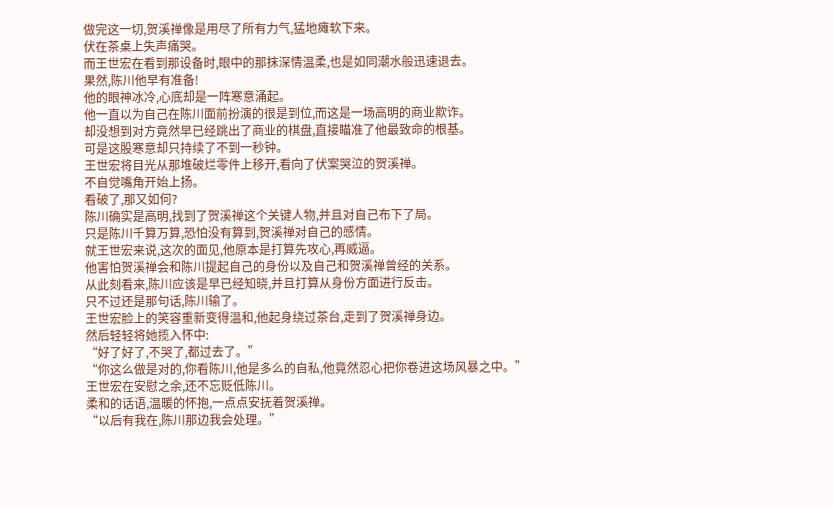做完这一切,贺溪禅像是用尽了所有力气,猛地瘫软下来。
伏在茶桌上失声痛哭。
而王世宏在看到那设备时,眼中的那抹深情温柔,也是如同潮水般迅速退去。
果然,陈川他早有准备!
他的眼神冰冷,心底却是一阵寒意涌起。
他一直以为自己在陈川面前扮演的很是到位,而这是一场高明的商业欺诈。
却没想到对方竟然早已经跳出了商业的棋盘,直接瞄准了他最致命的根基。
可是这股寒意却只持续了不到一秒钟。
王世宏将目光从那堆破烂零件上移开,看向了伏案哭泣的贺溪禅。
不自觉嘴角开始上扬。
看破了,那又如何?
陈川确实是高明,找到了贺溪禅这个关键人物,并且对自己布下了局。
只是陈川千算万算,恐怕没有算到,贺溪禅对自己的感情。
就王世宏来说,这次的面见,他原本是打算先攻心,再威逼。
他害怕贺溪禅会和陈川提起自己的身份以及自己和贺溪禅曾经的关系。
从此刻看来,陈川应该是早已经知晓,并且打算从身份方面进行反击。
只不过还是那句话,陈川输了。
王世宏脸上的笑容重新变得温和,他起身绕过茶台,走到了贺溪禅身边。
然后轻轻将她揽入怀中:
“好了好了,不哭了,都过去了。”
“你这么做是对的,你看陈川,他是多么的自私,他竟然忍心把你卷进这场风暴之中。”
王世宏在安慰之余,还不忘贬低陈川。
柔和的话语,温暖的怀抱,一点点安抚着贺溪禅。
“以后有我在,陈川那边我会处理。”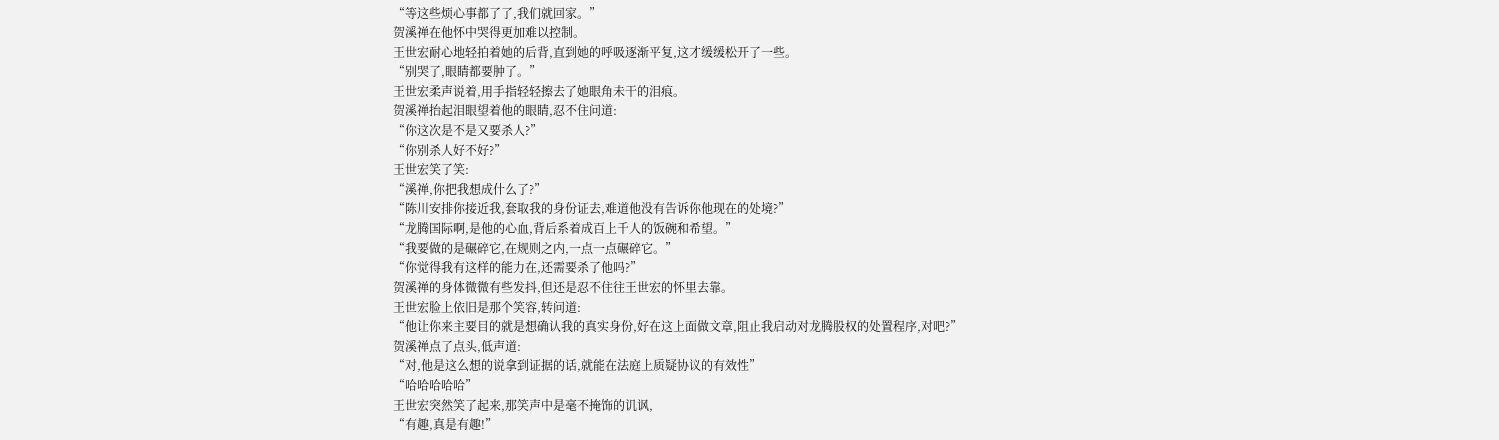“等这些烦心事都了了,我们就回家。”
贺溪禅在他怀中哭得更加难以控制。
王世宏耐心地轻拍着她的后背,直到她的呼吸逐渐平复,这才缓缓松开了一些。
“别哭了,眼睛都要肿了。”
王世宏柔声说着,用手指轻轻擦去了她眼角未干的泪痕。
贺溪禅抬起泪眼望着他的眼睛,忍不住问道:
“你这次是不是又要杀人?”
“你别杀人好不好?”
王世宏笑了笑:
“溪禅,你把我想成什么了?”
“陈川安排你接近我,套取我的身份证去,难道他没有告诉你他现在的处境?”
“龙腾国际啊,是他的心血,背后系着成百上千人的饭碗和希望。”
“我要做的是碾碎它,在规则之内,一点一点碾碎它。”
“你觉得我有这样的能力在,还需要杀了他吗?”
贺溪禅的身体微微有些发抖,但还是忍不住往王世宏的怀里去靠。
王世宏脸上依旧是那个笑容,转问道:
“他让你来主要目的就是想确认我的真实身份,好在这上面做文章,阻止我启动对龙腾股权的处置程序,对吧?”
贺溪禅点了点头,低声道:
“对,他是这么想的说拿到证据的话,就能在法庭上质疑协议的有效性”
“哈哈哈哈哈”
王世宏突然笑了起来,那笑声中是毫不掩饰的讥讽,
“有趣,真是有趣!”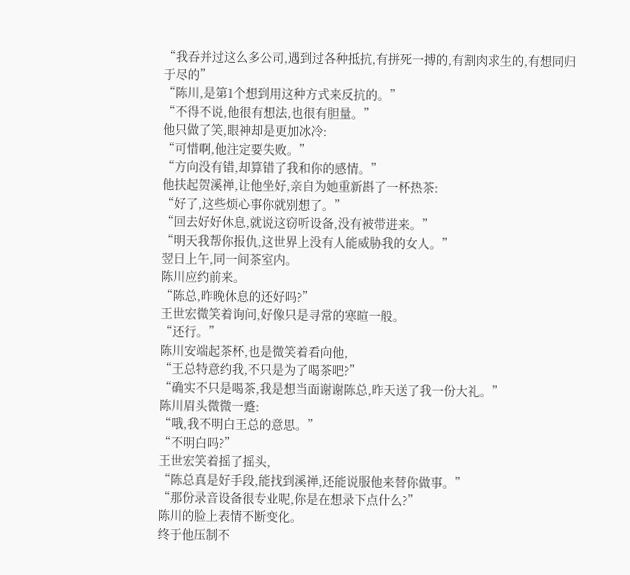“我吞并过这么多公司,遇到过各种抵抗,有拼死一搏的,有割肉求生的,有想同归于尽的”
“陈川,是第1个想到用这种方式来反抗的。”
“不得不说,他很有想法,也很有胆量。”
他只做了笑,眼神却是更加冰冷:
“可惜啊,他注定要失败。”
“方向没有错,却算错了我和你的感情。”
他扶起贺溪禅,让他坐好,亲自为她重新斟了一杯热茶:
“好了,这些烦心事你就别想了。”
“回去好好休息,就说这窃听设备,没有被带进来。”
“明天我帮你报仇,这世界上没有人能威胁我的女人。”
翌日上午,同一间茶室内。
陈川应约前来。
“陈总,昨晚休息的还好吗?”
王世宏微笑着询问,好像只是寻常的寒暄一般。
“还行。”
陈川安端起茶杯,也是微笑着看向他,
“王总特意约我,不只是为了喝茶吧?”
“确实不只是喝茶,我是想当面谢谢陈总,昨天送了我一份大礼。”
陈川眉头微微一蹙:
“哦,我不明白王总的意思。”
“不明白吗?”
王世宏笑着摇了摇头,
“陈总真是好手段,能找到溪禅,还能说服他来替你做事。”
“那份录音设备很专业呢,你是在想录下点什么?”
陈川的脸上表情不断变化。
终于他压制不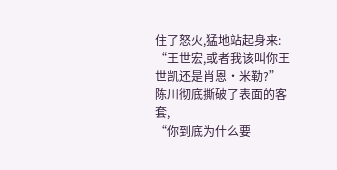住了怒火,猛地站起身来:
“王世宏,或者我该叫你王世凯还是肖恩·米勒?”
陈川彻底撕破了表面的客套,
“你到底为什么要